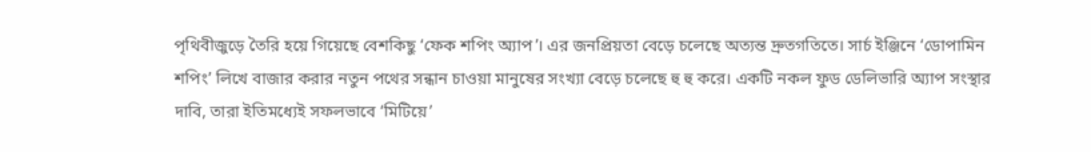পৃথিবীজুড়ে তৈরি হয়ে গিয়েছে বেশকিছু ‘ফেক শপিং অ্যাপ’। এর জনপ্রিয়তা বেড়ে চলেছে অত্যন্ত দ্রুতগতিতে। সার্চ ইঞ্জিনে ‘ডোপামিন শপিং’ লিখে বাজার করার নতুন পথের সন্ধান চাওয়া মানুষের সংখ্যা বেড়ে চলেছে হু হু করে। একটি নকল ফুড ডেলিভারি অ্যাপ সংস্থার দাবি, তারা ইতিমধ্যেই সফলভাবে ‘মিটিয়ে’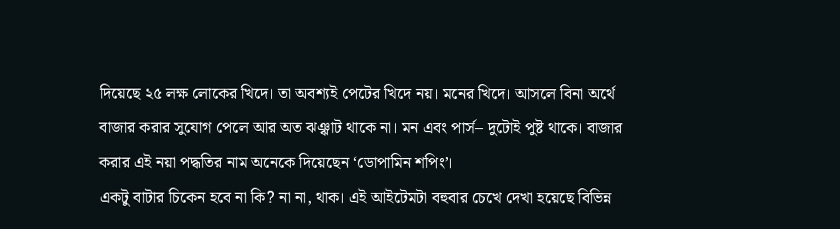দিয়েছে ২৫ লক্ষ লোকের খিদে। তা অবশ্যই পেটের খিদে নয়। মনের খিদে। আসলে বিনা অর্থে বাজার করার সুযোগ পেলে আর অত ঝঞ্ঝাট থাকে না। মন এবং পার্স– দুটোই পুষ্ট থাকে। বাজার করার এই নয়া পদ্ধতির নাম অনেকে দিয়েছেন ‘ডোপামিন শপিং’।
একটু বাটার চিকেন হবে না কি? না না, থাক। এই আইটেমটা বহুবার চেখে দেখা হয়েছে বিভিন্ন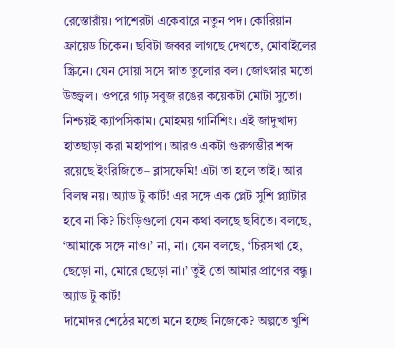রেস্তোরাঁয়। পাশেরটা একেবারে নতুন পদ। কোরিয়ান ফ্রায়েড চিকেন। ছবিটা জব্বর লাগছে দেখতে, মোবাইলের স্ক্রিনে। যেন সোয়া সসে স্নাত তুলোর বল। জোৎস্নার মতো উজ্জ্বল। ওপরে গাঢ় সবুজ রঙের কয়েকটা মোটা সুতো। নিশ্চয়ই ক্যাপসিকাম। মোহময় গার্নিশিং। এই জাদুখাদ্য হাতছাড়া করা মহাপাপ। আরও একটা গুরুগম্ভীর শব্দ রয়েছে ইংরিজিতে– ব্লাসফেমি! এটা তা হলে তাই। আর বিলম্ব নয়। অ্যাড টু কার্ট! এর সঙ্গে এক প্লেট সুশি প্ল্যাটার হবে না কি? চিংড়িগুলো যেন কথা বলছে ছবিতে। বলছে, ‘আমাকে সঙ্গে নাও।’ না, না। যেন বলছে, ‘চিরসখা হে, ছেড়ো না, মোরে ছেড়ো না।’ তুই তো আমার প্রাণের বন্ধু। অ্যাড টু কার্ট!
দামোদর শেঠের মতো মনে হচ্ছে নিজেকে? অল্পতে খুশি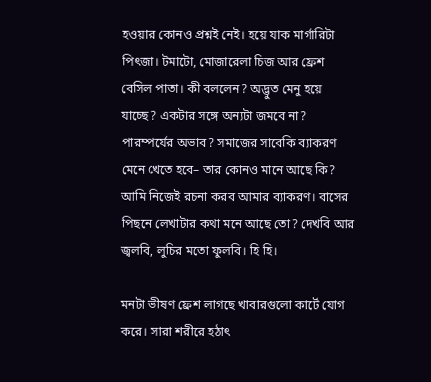হওয়ার কোনও প্রশ্নই নেই। হয়ে যাক মার্গারিটা পিৎজা। টমাটো, মোজারেলা চিজ আর ফ্রেশ বেসিল পাতা। কী বললেন? অদ্ভুত মেনু হয়ে যাচ্ছে? একটার সঙ্গে অন্যটা জমবে না? পারম্পর্যের অভাব? সমাজের সাবেকি ব্যাকরণ মেনে খেতে হবে– তার কোনও মানে আছে কি? আমি নিজেই রচনা করব আমার ব্যাকরণ। বাসের পিছনে লেখাটার কথা মনে আছে তো? দেখবি আর জ্বলবি, লুচির মতো ফুলবি। হি হি।

মনটা ভীষণ ফ্রেশ লাগছে খাবারগুলো কার্টে যোগ করে। সারা শরীরে হঠাৎ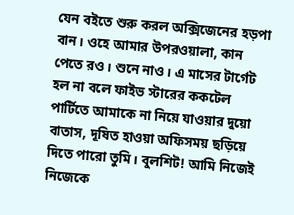যেন বইতে শুরু করল অক্সিজেনের হড়পা বান। ওহে আমার উপরওয়ালা, কান পেতে রও। শুনে নাও। এ মাসের টার্গেট হল না বলে ফাইভ স্টারের ককটেল পার্টিতে আমাকে না নিয়ে যাওয়ার দুয়ো বাতাস, দূষিত হাওয়া অফিসময় ছড়িয়ে দিতে পারো তুমি। বুলশিট! আমি নিজেই নিজেকে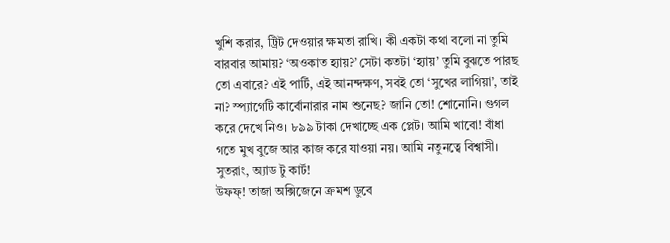খুশি করার, ট্রিট দেওয়ার ক্ষমতা রাখি। কী একটা কথা বলো না তুমি বারবার আমায়? ‘অওকাত হ্যায়?’ সেটা কতটা ‘হ্যায়’ তুমি বুঝতে পারছ তো এবারে? এই পার্টি, এই আনন্দক্ষণ, সবই তো ‘সুখের লাগিয়া’, তাই না? স্প্যাগেটি কার্বোনারার নাম শুনেছ? জানি তো! শোনোনি। গুগল করে দেখে নিও। ৮৯৯ টাকা দেখাচ্ছে এক প্লেট। আমি খাবো! বাঁধা গতে মুখ বুজে আর কাজ করে যাওয়া নয়। আমি নতুনত্বে বিশ্বাসী। সুতরাং, অ্যাড টু কার্ট!
উফফ্! তাজা অক্সিজেনে ক্রমশ ডুবে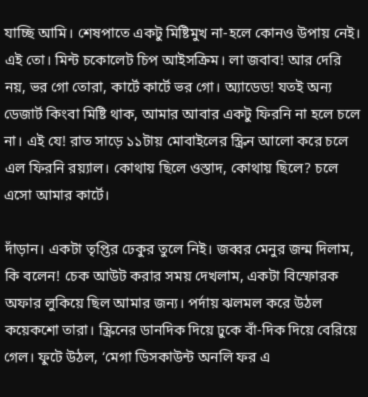যাচ্ছি আমি। শেষপাতে একটু মিষ্টিমুখ না-হলে কোনও উপায় নেই। এই তো। মিন্ট চকোলেট চিপ আইসক্রিম। লা জবাব! আর দেরি নয়, ভর গো তোরা, কার্টে কার্টে ভর গো। অ্যাডেড! যতই অন্য ডেজার্ট কিংবা মিষ্টি থাক, আমার আবার একটু ফিরনি না হলে চলে না। এই যে! রাত সাড়ে ১১টায় মোবাইলের স্ক্রিন আলো করে চলে এল ফিরনি রয়্যাল। কোথায় ছিলে ওস্তাদ, কোথায় ছিলে? চলে এসো আমার কার্টে।

দাঁড়ান। একটা তৃপ্তির ঢেকুর তুলে নিই। জব্বর মেনুর জন্ম দিলাম, কি বলেন! চেক আউট করার সময় দেখলাম, একটা বিস্ফোরক অফার লুকিয়ে ছিল আমার জন্য। পর্দায় ঝলমল করে উঠল কয়েকশো তারা। স্ক্রিনের ডানদিক দিয়ে ঢুকে বাঁ-দিক দিয়ে বেরিয়ে গেল। ফুটে উঠল, ‘মেগা ডিসকাউন্ট অনলি ফর এ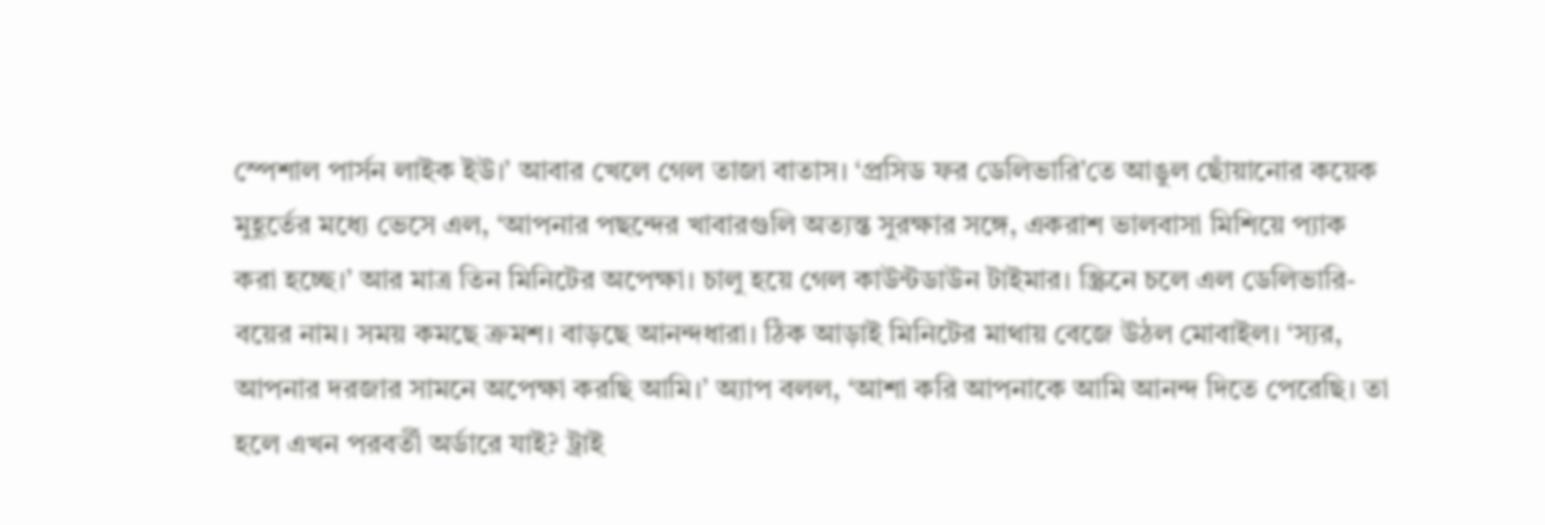স্পেশাল পার্সন লাইক ইউ।’ আবার খেলে গেল তাজা বাতাস। ‘প্রসিড ফর ডেলিভারি’তে আঙুল ছোঁয়ানোর কয়েক মুহূর্তের মধ্যে ভেসে এল, ‘আপনার পছন্দের খাবারগুলি অত্যন্ত সুরক্ষার সঙ্গে, একরাশ ভালবাসা মিশিয়ে প্যাক করা হচ্ছে।’ আর মাত্র তিন মিনিটের অপেক্ষা। চালু হয়ে গেল কাউন্টডাউন টাইমার। স্ক্রিনে চলে এল ডেলিভারি-বয়ের নাম। সময় কমছে ক্রমশ। বাড়ছে আনন্দধারা। ঠিক আড়াই মিনিটের মাথায় বেজে উঠল মোবাইল। ‘স্যর, আপনার দরজার সামনে অপেক্ষা করছি আমি।’ অ্যাপ বলল, ‘আশা করি আপনাকে আমি আনন্দ দিতে পেরেছি। তা হলে এখন পরবর্তী অর্ডারে যাই? ট্রাই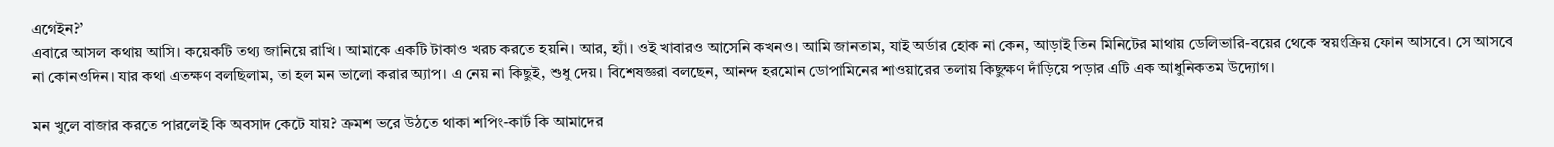এগেইন?’
এবারে আসল কথায় আসি। কয়েকটি তথ্য জানিয়ে রাখি। আমাকে একটি টাকাও খরচ করতে হয়নি। আর, হ্যাঁ। ওই খাবারও আসেনি কখনও। আমি জানতাম, যাই অর্ডার হোক না কেন, আড়াই তিন মিনিটের মাথায় ডেলিভারি-বয়ের থেকে স্বয়ংক্রিয় ফোন আসবে। সে আসবে না কোনওদিন। যার কথা এতক্ষণ বলছিলাম, তা হল মন ভালো করার অ্যাপ। এ নেয় না কিছুই, শুধু দেয়। বিশেষজ্ঞরা বলছেন, আনন্দ হরমোন ডোপামিনের শাওয়ারের তলায় কিছুক্ষণ দাঁড়িয়ে পড়ার এটি এক আধুনিকতম উদ্যোগ।

মন খুলে বাজার করতে পারলেই কি অবসাদ কেটে যায়? ক্রমশ ভরে উঠতে থাকা শপিং-কার্ট কি আমাদের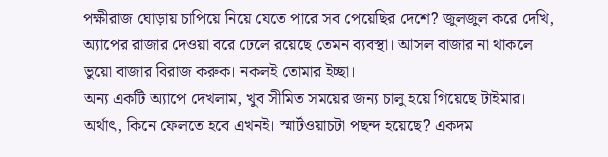পক্ষীরাজ ঘোড়ায় চাপিয়ে নিয়ে যেতে পারে সব পেয়েছির দেশে? জুলজুল করে দেখি, অ্যাপের রাজার দেওয়া বরে ঢেলে রয়েছে তেমন ব্যবস্থা। আসল বাজার না থাকলে ভুয়ো বাজার বিরাজ করুক। নকলই তোমার ইচ্ছা।
অন্য একটি অ্যাপে দেখলাম, খুব সীমিত সময়ের জন্য চালু হয়ে গিয়েছে টাইমার। অর্থাৎ, কিনে ফেলতে হবে এখনই। স্মার্টওয়াচটা পছন্দ হয়েছে? একদম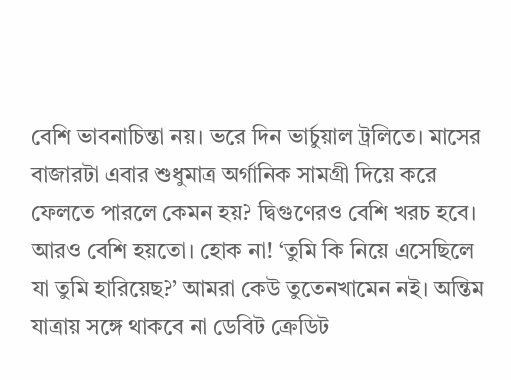বেশি ভাবনাচিন্তা নয়। ভরে দিন ভার্চুয়াল ট্রলিতে। মাসের বাজারটা এবার শুধুমাত্র অর্গানিক সামগ্রী দিয়ে করে ফেলতে পারলে কেমন হয়? দ্বিগুণেরও বেশি খরচ হবে। আরও বেশি হয়তো। হোক না! ‘তুমি কি নিয়ে এসেছিলে যা তুমি হারিয়েছ?’ আমরা কেউ তুতেনখামেন নই। অন্তিম যাত্রায় সঙ্গে থাকবে না ডেবিট ক্রেডিট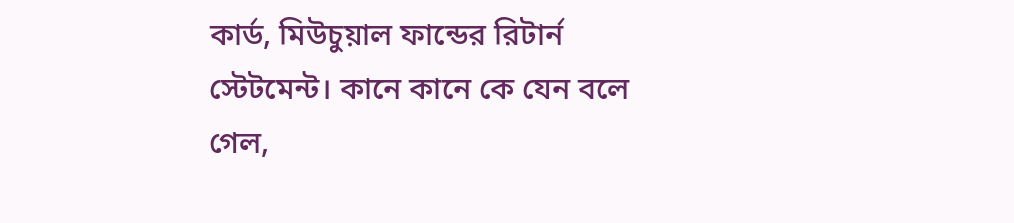কার্ড, মিউচুয়াল ফান্ডের রিটার্ন স্টেটমেন্ট। কানে কানে কে যেন বলে গেল,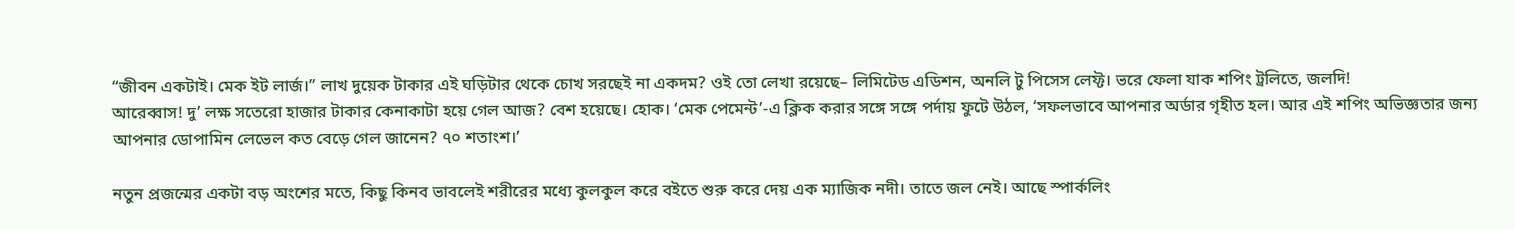“জীবন একটাই। মেক ইট লার্জ।” লাখ দুয়েক টাকার এই ঘড়িটার থেকে চোখ সরছেই না একদম? ওই তো লেখা রয়েছে– লিমিটেড এডিশন, অনলি টু পিসেস লেফ্ট। ভরে ফেলা যাক শপিং ট্রলিতে, জলদি!
আরেব্বাস! দু’ লক্ষ সতেরো হাজার টাকার কেনাকাটা হয়ে গেল আজ? বেশ হয়েছে। হোক। ‘মেক পেমেন্ট’-এ ক্লিক করার সঙ্গে সঙ্গে পর্দায় ফুটে উঠল, ‘সফলভাবে আপনার অর্ডার গৃহীত হল। আর এই শপিং অভিজ্ঞতার জন্য আপনার ডোপামিন লেভেল কত বেড়ে গেল জানেন? ৭০ শতাংশ।’

নতুন প্রজন্মের একটা বড় অংশের মতে, কিছু কিনব ভাবলেই শরীরের মধ্যে কুলকুল করে বইতে শুরু করে দেয় এক ম্যাজিক নদী। তাতে জল নেই। আছে স্পার্কলিং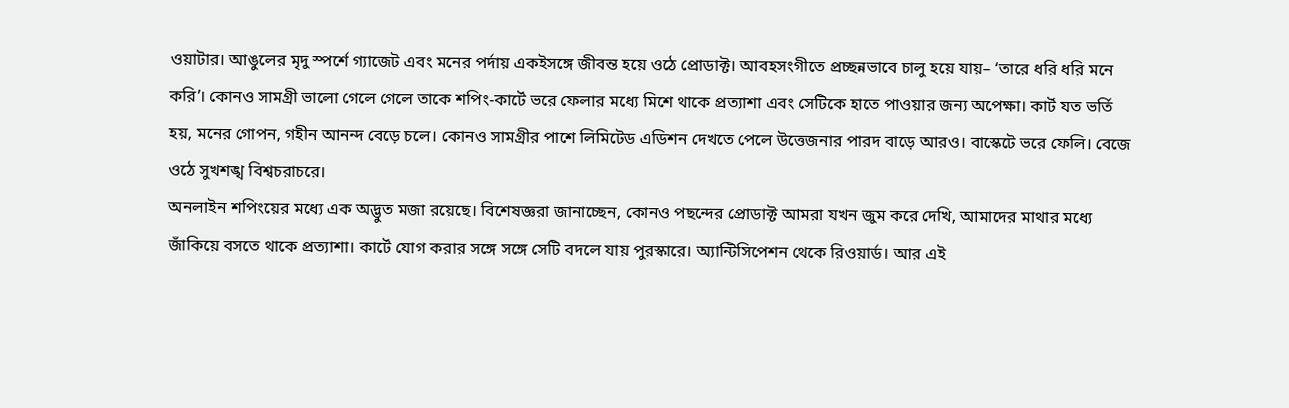ওয়াটার। আঙুলের মৃদু স্পর্শে গ্যাজেট এবং মনের পর্দায় একইসঙ্গে জীবন্ত হয়ে ওঠে প্রোডাক্ট। আবহসংগীতে প্রচ্ছন্নভাবে চালু হয়ে যায়– ‘তারে ধরি ধরি মনে করি’। কোনও সামগ্রী ভালো গেলে গেলে তাকে শপিং-কার্টে ভরে ফেলার মধ্যে মিশে থাকে প্রত্যাশা এবং সেটিকে হাতে পাওয়ার জন্য অপেক্ষা। কার্ট যত ভর্তি হয়, মনের গোপন, গহীন আনন্দ বেড়ে চলে। কোনও সামগ্রীর পাশে লিমিটেড এডিশন দেখতে পেলে উত্তেজনার পারদ বাড়ে আরও। বাস্কেটে ভরে ফেলি। বেজে ওঠে সুখশঙ্খ বিশ্বচরাচরে।
অনলাইন শপিংয়ের মধ্যে এক অদ্ভুত মজা রয়েছে। বিশেষজ্ঞরা জানাচ্ছেন, কোনও পছন্দের প্রোডাক্ট আমরা যখন জুম করে দেখি, আমাদের মাথার মধ্যে জাঁকিয়ে বসতে থাকে প্রত্যাশা। কার্টে যোগ করার সঙ্গে সঙ্গে সেটি বদলে যায় পুরস্কারে। অ্যান্টিসিপেশন থেকে রিওয়ার্ড। আর এই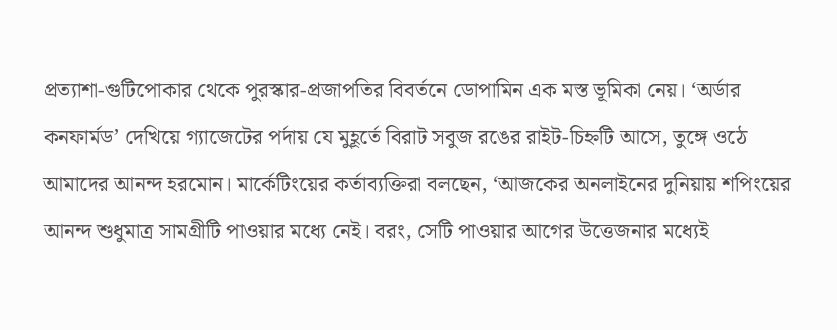প্রত্যাশা-গুটিপোকার থেকে পুরস্কার-প্রজাপতির বিবর্তনে ডোপামিন এক মস্ত ভূমিকা নেয়। ‘অর্ডার কনফার্মড’ দেখিয়ে গ্যাজেটের পর্দায় যে মুহূর্তে বিরাট সবুজ রঙের রাইট-চিহ্নটি আসে, তুঙ্গে ওঠে আমাদের আনন্দ হরমোন। মার্কেটিংয়ের কর্তাব্যক্তিরা বলছেন, ‘আজকের অনলাইনের দুনিয়ায় শপিংয়ের আনন্দ শুধুমাত্র সামগ্রীটি পাওয়ার মধ্যে নেই। বরং, সেটি পাওয়ার আগের উত্তেজনার মধ্যেই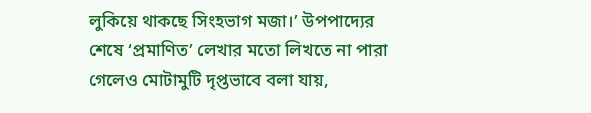লুকিয়ে থাকছে সিংহভাগ মজা।’ উপপাদ্যের শেষে ‘প্রমাণিত’ লেখার মতো লিখতে না পারা গেলেও মোটামুটি দৃপ্তভাবে বলা যায়,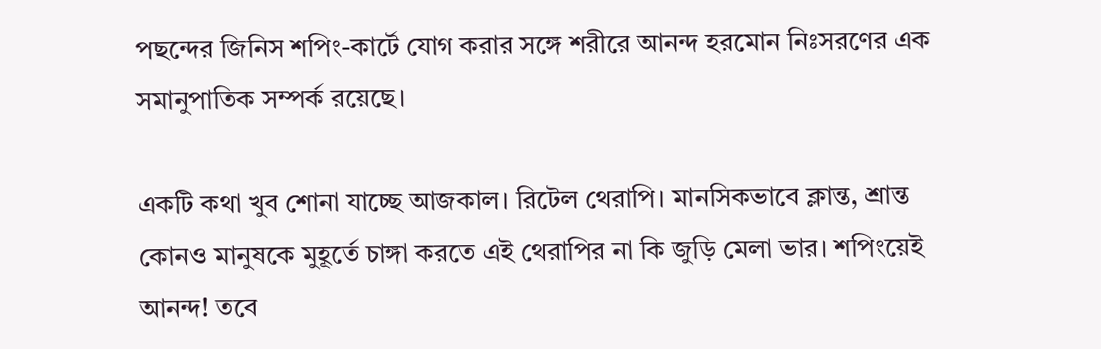পছন্দের জিনিস শপিং-কার্টে যোগ করার সঙ্গে শরীরে আনন্দ হরমোন নিঃসরণের এক সমানুপাতিক সম্পর্ক রয়েছে।

একটি কথা খুব শোনা যাচ্ছে আজকাল। রিটেল থেরাপি। মানসিকভাবে ক্লান্ত, শ্রান্ত কোনও মানুষকে মুহূর্তে চাঙ্গা করতে এই থেরাপির না কি জুড়ি মেলা ভার। শপিংয়েই আনন্দ! তবে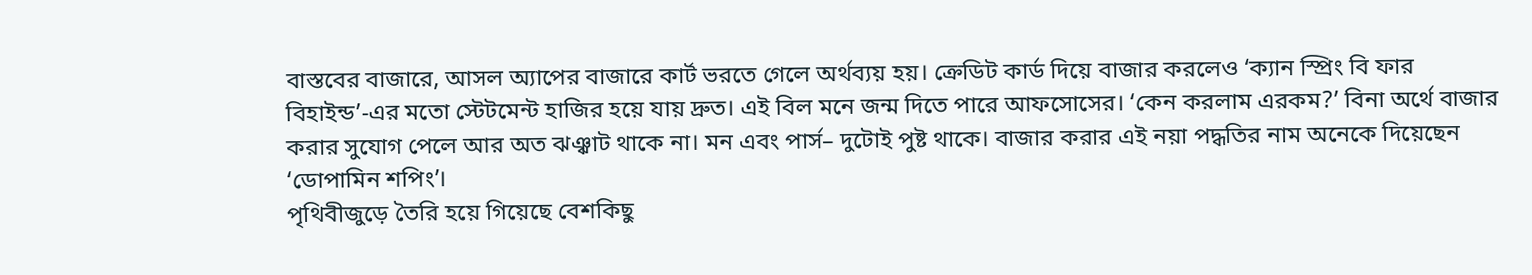বাস্তবের বাজারে, আসল অ্যাপের বাজারে কার্ট ভরতে গেলে অর্থব্যয় হয়। ক্রেডিট কার্ড দিয়ে বাজার করলেও ‘ক্যান স্প্রিং বি ফার বিহাইন্ড’-এর মতো স্টেটমেন্ট হাজির হয়ে যায় দ্রুত। এই বিল মনে জন্ম দিতে পারে আফসোসের। ‘কেন করলাম এরকম?’ বিনা অর্থে বাজার করার সুযোগ পেলে আর অত ঝঞ্ঝাট থাকে না। মন এবং পার্স– দুটোই পুষ্ট থাকে। বাজার করার এই নয়া পদ্ধতির নাম অনেকে দিয়েছেন ‘ডোপামিন শপিং’।
পৃথিবীজুড়ে তৈরি হয়ে গিয়েছে বেশকিছু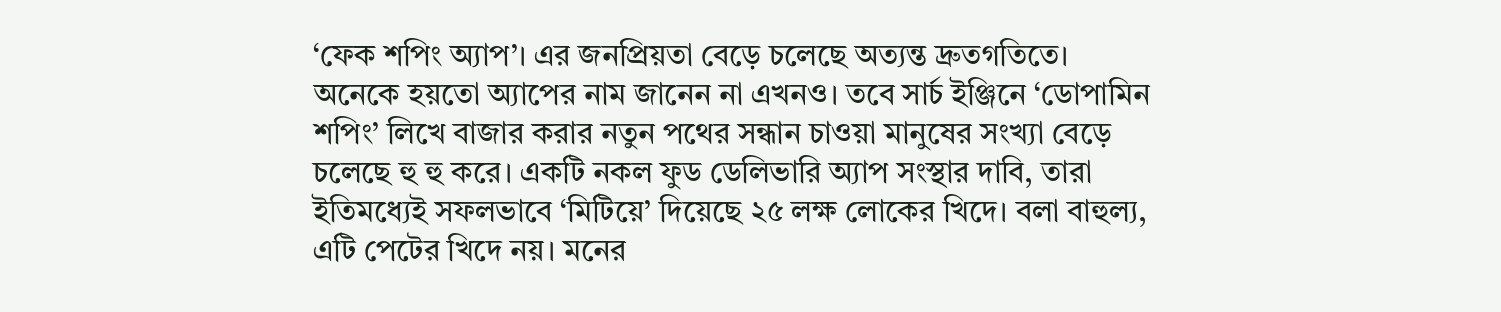‘ফেক শপিং অ্যাপ’। এর জনপ্রিয়তা বেড়ে চলেছে অত্যন্ত দ্রুতগতিতে। অনেকে হয়তো অ্যাপের নাম জানেন না এখনও। তবে সার্চ ইঞ্জিনে ‘ডোপামিন শপিং’ লিখে বাজার করার নতুন পথের সন্ধান চাওয়া মানুষের সংখ্যা বেড়ে চলেছে হু হু করে। একটি নকল ফুড ডেলিভারি অ্যাপ সংস্থার দাবি, তারা ইতিমধ্যেই সফলভাবে ‘মিটিয়ে’ দিয়েছে ২৫ লক্ষ লোকের খিদে। বলা বাহুল্য, এটি পেটের খিদে নয়। মনের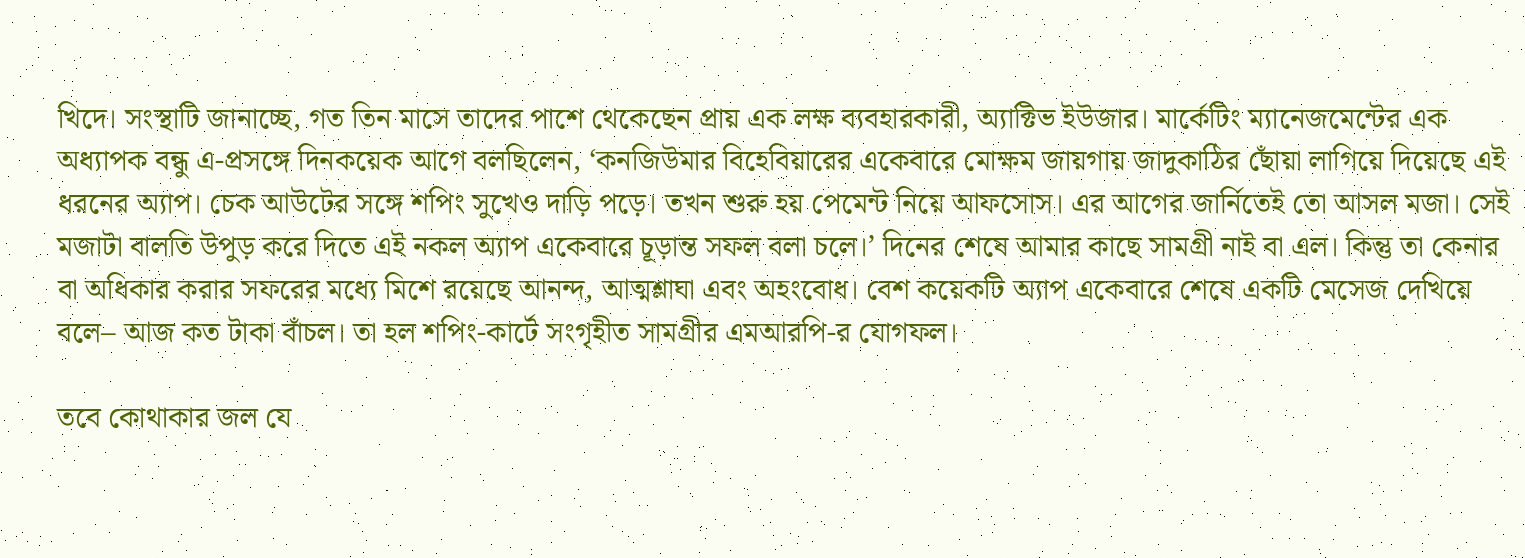খিদে। সংস্থাটি জানাচ্ছে, গত তিন মাসে তাদের পাশে থেকেছেন প্রায় এক লক্ষ ব্যবহারকারী, অ্যাক্টিভ ইউজার। মার্কেটিং ম্যানেজমেন্টের এক অধ্যাপক বন্ধু এ-প্রসঙ্গে দিনকয়েক আগে বলছিলেন, ‘কনজিউমার বিহেবিয়ারের একেবারে মোক্ষম জায়গায় জাদুকাঠির ছোঁয়া লাগিয়ে দিয়েছে এই ধরনের অ্যাপ। চেক আউটের সঙ্গে শপিং সুখেও দাড়ি পড়ে। তখন শুরু হয় পেমেন্ট নিয়ে আফসোস। এর আগের জার্নিতেই তো আসল মজা। সেই মজাটা বালতি উপুড় করে দিতে এই নকল অ্যাপ একেবারে চূড়ান্ত সফল বলা চলে।’ দিনের শেষে আমার কাছে সামগ্রী নাই বা এল। কিন্তু তা কেনার বা অধিকার করার সফরের মধ্যে মিশে রয়েছে আনন্দ, আত্মশ্লাঘা এবং অহংবোধ। বেশ কয়েকটি অ্যাপ একেবারে শেষে একটি মেসেজ দেখিয়ে বলে– আজ কত টাকা বাঁচল। তা হল শপিং-কার্টে সংগৃহীত সামগ্রীর এমআরপি-র যোগফল।

তবে কোথাকার জল যে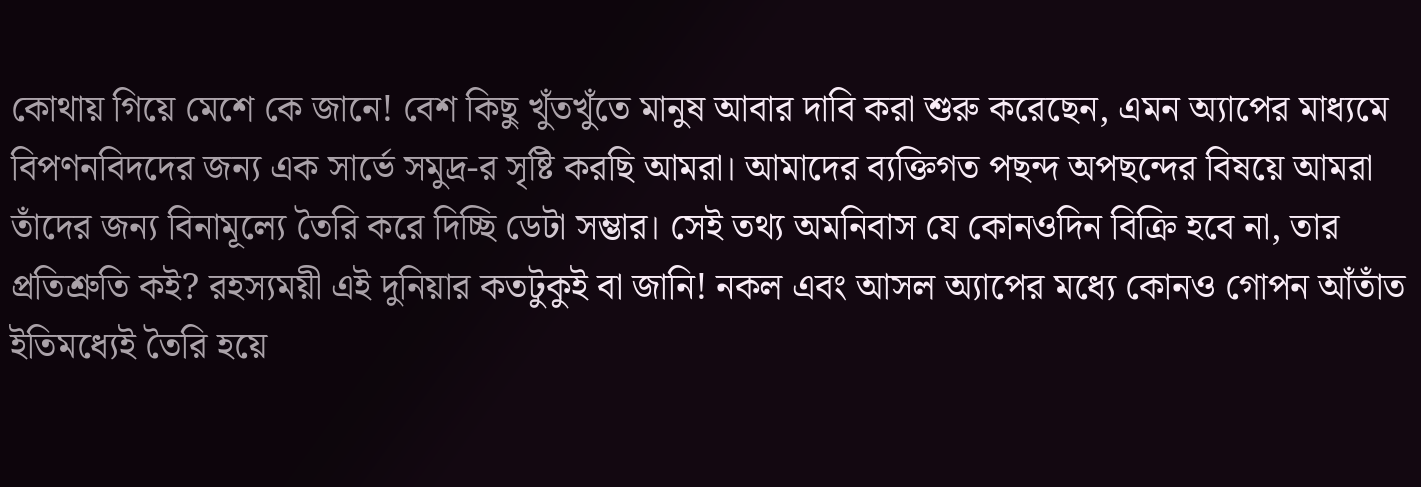কোথায় গিয়ে মেশে কে জানে! বেশ কিছু খুঁতখুঁতে মানুষ আবার দাবি করা শুরু করেছেন, এমন অ্যাপের মাধ্যমে বিপণনবিদদের জন্য এক সার্ভে সমুদ্র-র সৃষ্টি করছি আমরা। আমাদের ব্যক্তিগত পছন্দ অপছন্দের বিষয়ে আমরা তাঁদের জন্য বিনামূল্যে তৈরি করে দিচ্ছি ডেটা সম্ভার। সেই তথ্য অমনিবাস যে কোনওদিন বিক্রি হবে না, তার প্রতিশ্রুতি কই? রহস্যময়ী এই দুনিয়ার কতটুকুই বা জানি! নকল এবং আসল অ্যাপের মধ্যে কোনও গোপন আঁতাঁত ইতিমধ্যেই তৈরি হয়ে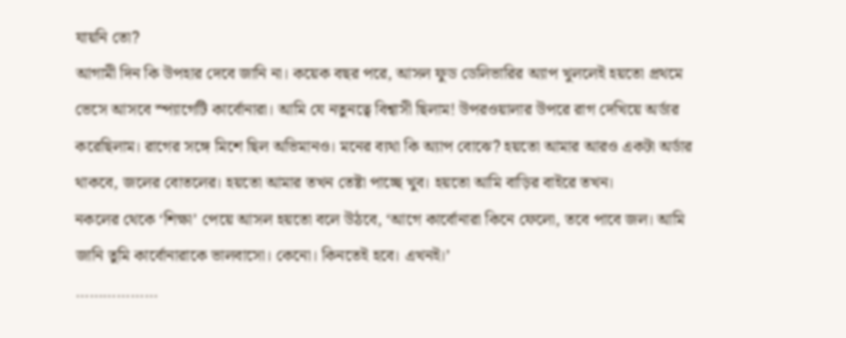যায়নি তো?
আগামী দিন কি উপহার দেবে জানি না। কয়েক বছর পরে, আসল ফুড ডেলিভারির অ্যাপ খুললেই হয়তো প্রথমে ভেসে আসবে স্প্যাগেটি কার্বোনারা। আমি যে নতুনত্বে বিশ্বাসী ছিলাম! উপরওয়ালার উপরে রাগ দেখিয়ে অর্ডার করেছিলাম। রাগের সঙ্গে মিশে ছিল অভিমানও। মনের ব্যথা কি অ্যাপ বোঝে? হয়তো আমার আরও একটা অর্ডার থাকবে, জলের বোতলের। হয়তো আমার তখন তেষ্টা পাচ্ছে খুব। হয়তো আমি বাড়ির বাইরে তখন।
নকলের থেকে ‘শিক্ষা’ পেয়ে আসল হয়তো বলে উঠবে, ‘আগে কার্বোনারা কিনে ফেলো, তবে পাবে জল। আমি জানি তুমি কার্বোনারাকে ভালবাসো। কেনো। কিনতেই হবে। এখনই।’
………………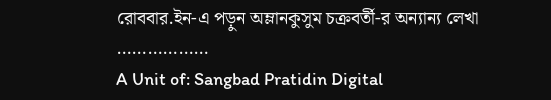রোববার.ইন-এ পড়ুন অম্লানকুসুম চক্রবর্তী-র অন্যান্য লেখা
………………
A Unit of: Sangbad Pratidin Digital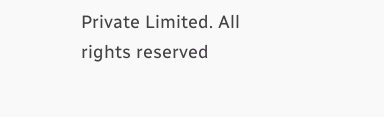Private Limited. All rights reserved